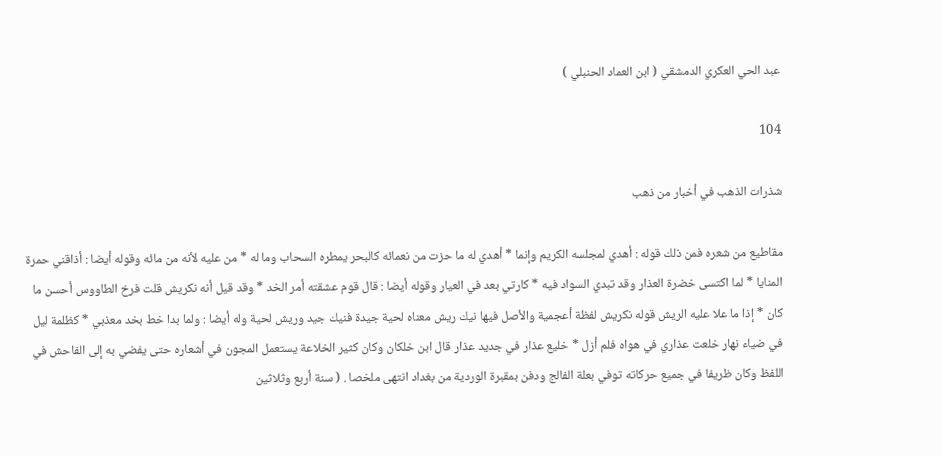عبد الحي العكري الدمشقي ( ابن العماد الحنبلي )

104

شذرات الذهب في أخبار من ذهب

مقاطيع من شعره فمن ذلك قوله : أهدي لمجلسه الكريم وإنما * أهدي له ما حزت من نعمائه كالبحر يمطره السحاب وما له * من عليه لأنه من مائه وقوله أيضا : أذاقني حمرة المنايا * لما اكتسى خضرة العذار وقد تبدي السواد فيه * كارتي بعد في العيار وقوله أيضا : قال قوم عشقته أمر الخد * وقد قيل أنه نكريش قلت فرخ الطاووس أحسن ما كان * إذا ما علا عليه الريش قوله نكريش لفظة أعجمية والأصل فيها نيك ريش معناه لحية جيدة فنيك جيد وريش لحية وله أيضا : ولما بدا خط بخد معذبي * كظلمة ليل في ضياء نهار خلعت عذاري في هواه فلم أزل * خليع عذار في جديد عذار قال ابن خلكان وكان كثير الخلاعة يستعمل المجون في أشعاره حتى يفضي به إلى الفاحش في اللفظ وكان ظريفا في جميع حركاته توفي بعلة الفالج ودفن بمقبرة الوردية من بغداد انتهى ملخصا . ( سنة أربع وثلاثين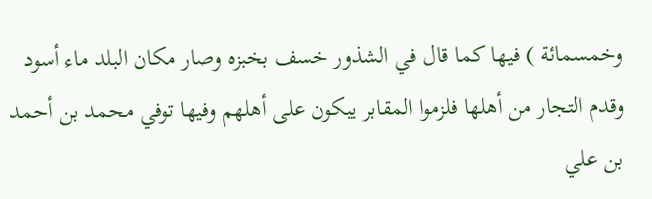وخمسمائة ) فيها كما قال في الشذور خسف بخبزه وصار مكان البلد ماء أسود وقدم التجار من أهلها فلزموا المقابر يبكون على أهلهم وفيها توفي محمد بن أحمد بن علي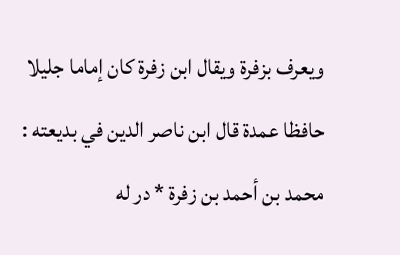ويعرف بزفرة ويقال ابن زفرة كان إماما جليلا حافظا عمدة قال ابن ناصر الدين في بديعته : محمد بن أحمد بن زفرة * در له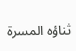ثناؤه المسرة